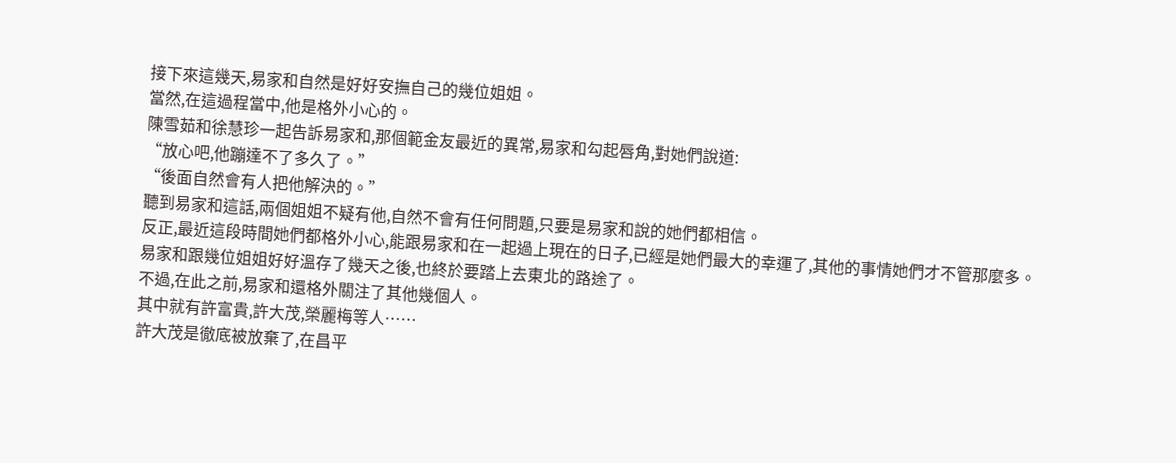接下來這幾天,易家和自然是好好安撫自己的幾位姐姐。
當然,在這過程當中,他是格外小心的。
陳雪茹和徐慧珍一起告訴易家和,那個範金友最近的異常,易家和勾起唇角,對她們說道:
“放心吧,他蹦達不了多久了。”
“後面自然會有人把他解決的。”
聽到易家和這話,兩個姐姐不疑有他,自然不會有任何問題,只要是易家和說的她們都相信。
反正,最近這段時間她們都格外小心,能跟易家和在一起過上現在的日子,已經是她們最大的幸運了,其他的事情她們才不管那麼多。
易家和跟幾位姐姐好好溫存了幾天之後,也終於要踏上去東北的路途了。
不過,在此之前,易家和還格外關注了其他幾個人。
其中就有許富貴,許大茂,榮麗梅等人……
許大茂是徹底被放棄了,在昌平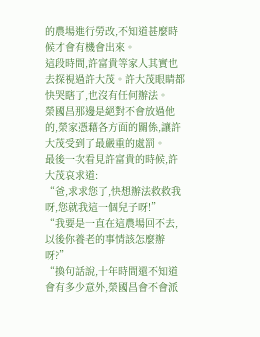的農場進行勞改,不知道甚麼時候才會有機會出來。
這段時間,許富貴等家人其實也去探視過許大茂。許大茂眼睛都快哭瞎了,也沒有任何辦法。
榮國昌那邊是絕對不會放過他的,榮家憑藉各方面的關係,讓許大茂受到了最嚴重的處罰。
最後一次看見許富貴的時候,許大茂哀求道:
“爸,求求您了,快想辦法救救我呀,您就我這一個兒子呀!”
“我要是一直在這農場回不去,以後你養老的事情該怎麼辦呀?”
“換句話說,十年時間還不知道會有多少意外,榮國昌會不會派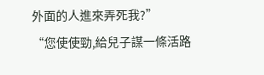外面的人進來弄死我?”
“您使使勁,給兒子謀一條活路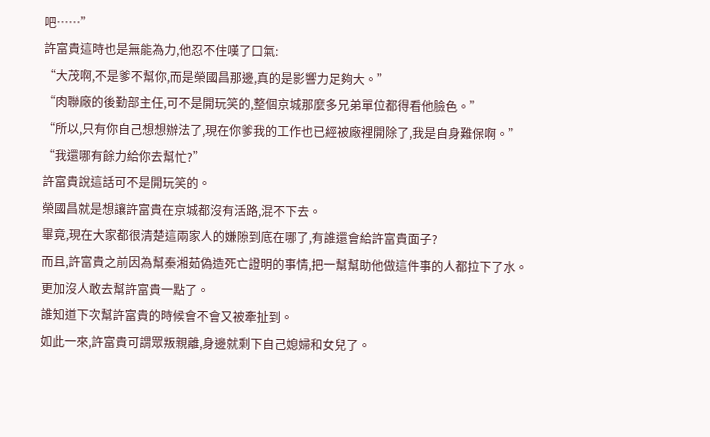吧……”
許富貴這時也是無能為力,他忍不住嘆了口氣:
“大茂啊,不是爹不幫你,而是榮國昌那邊,真的是影響力足夠大。”
“肉聯廠的後勤部主任,可不是開玩笑的,整個京城那麼多兄弟單位都得看他臉色。”
“所以,只有你自己想想辦法了,現在你爹我的工作也已經被廠裡開除了,我是自身難保啊。”
“我還哪有餘力給你去幫忙?”
許富貴說這話可不是開玩笑的。
榮國昌就是想讓許富貴在京城都沒有活路,混不下去。
畢竟,現在大家都很清楚這兩家人的嫌隙到底在哪了,有誰還會給許富貴面子?
而且,許富貴之前因為幫秦湘茹偽造死亡證明的事情,把一幫幫助他做這件事的人都拉下了水。
更加沒人敢去幫許富貴一點了。
誰知道下次幫許富貴的時候會不會又被牽扯到。
如此一來,許富貴可謂眾叛親離,身邊就剩下自己媳婦和女兒了。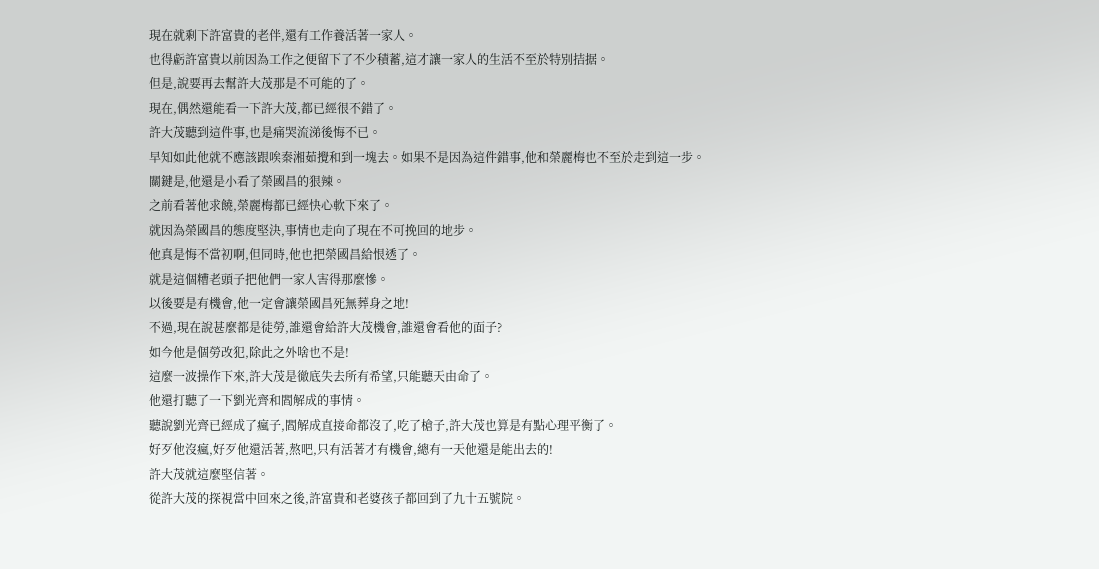現在就剩下許富貴的老伴,還有工作養活著一家人。
也得虧許富貴以前因為工作之便留下了不少積蓄,這才讓一家人的生活不至於特別拮据。
但是,說要再去幫許大茂那是不可能的了。
現在,偶然還能看一下許大茂,都已經很不錯了。
許大茂聽到這件事,也是痛哭流涕後悔不已。
早知如此他就不應該跟唉秦湘茹攪和到一塊去。如果不是因為這件錯事,他和榮麗梅也不至於走到這一步。
關鍵是,他還是小看了榮國昌的狠辣。
之前看著他求饒,榮麗梅都已經快心軟下來了。
就因為榮國昌的態度堅決,事情也走向了現在不可挽回的地步。
他真是悔不當初啊,但同時,他也把榮國昌給恨透了。
就是這個糟老頭子把他們一家人害得那麼慘。
以後要是有機會,他一定會讓榮國昌死無葬身之地!
不過,現在說甚麼都是徒勞,誰還會給許大茂機會,誰還會看他的面子?
如今他是個勞改犯,除此之外啥也不是!
這麼一波操作下來,許大茂是徹底失去所有希望,只能聽天由命了。
他還打聽了一下劉光齊和閻解成的事情。
聽說劉光齊已經成了瘋子,閻解成直接命都沒了,吃了槍子,許大茂也算是有點心理平衡了。
好歹他沒瘋,好歹他還活著,熬吧,只有活著才有機會,總有一天他還是能出去的!
許大茂就這麼堅信著。
從許大茂的探視當中回來之後,許富貴和老婆孩子都回到了九十五號院。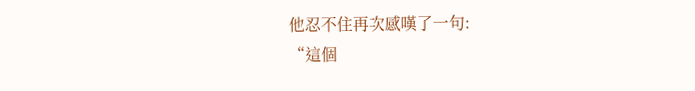他忍不住再次感嘆了一句:
“這個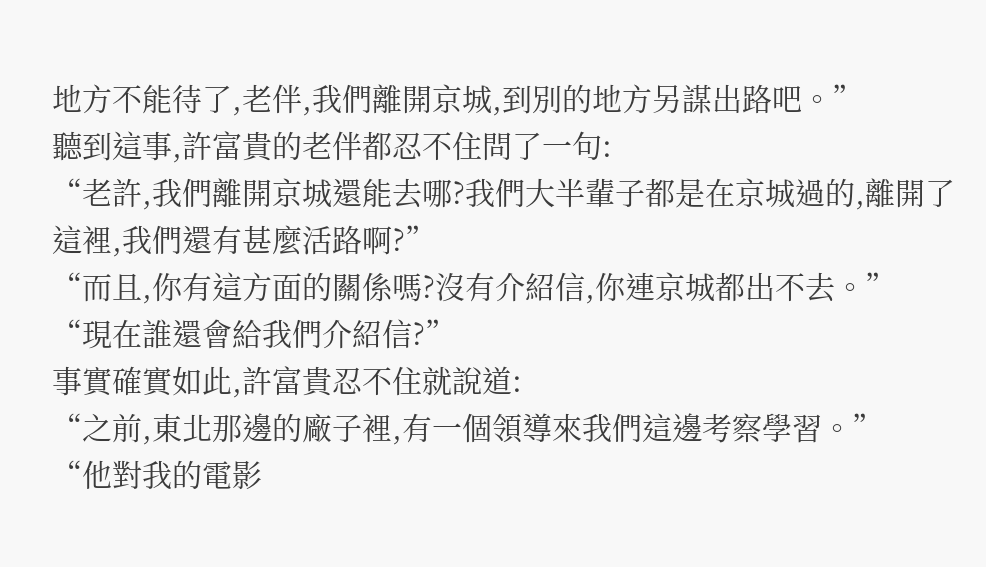地方不能待了,老伴,我們離開京城,到別的地方另謀出路吧。”
聽到這事,許富貴的老伴都忍不住問了一句:
“老許,我們離開京城還能去哪?我們大半輩子都是在京城過的,離開了這裡,我們還有甚麼活路啊?”
“而且,你有這方面的關係嗎?沒有介紹信,你連京城都出不去。”
“現在誰還會給我們介紹信?”
事實確實如此,許富貴忍不住就說道:
“之前,東北那邊的廠子裡,有一個領導來我們這邊考察學習。”
“他對我的電影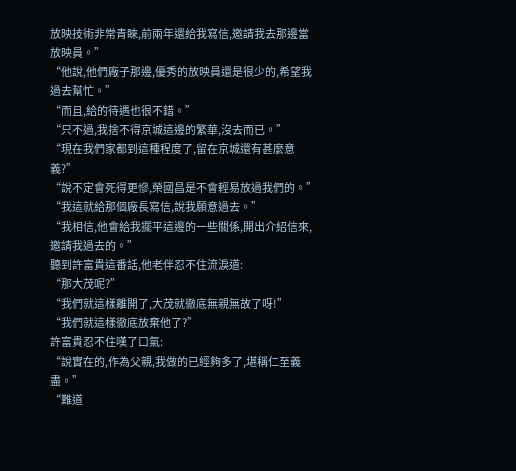放映技術非常青睞,前兩年還給我寫信,邀請我去那邊當放映員。”
“他說,他們廠子那邊,優秀的放映員還是很少的,希望我過去幫忙。”
“而且,給的待遇也很不錯。”
“只不過,我捨不得京城這邊的繁華,沒去而已。”
“現在我們家都到這種程度了,留在京城還有甚麼意義?”
“說不定會死得更慘,榮國昌是不會輕易放過我們的。”
“我這就給那個廠長寫信,說我願意過去。”
“我相信,他會給我擺平這邊的一些關係,開出介紹信來,邀請我過去的。”
聽到許富貴這番話,他老伴忍不住流淚道:
“那大茂呢?”
“我們就這樣離開了,大茂就徹底無親無故了呀!”
“我們就這樣徹底放棄他了?”
許富貴忍不住嘆了口氣:
“說實在的,作為父親,我做的已經夠多了,堪稱仁至義盡。”
“難道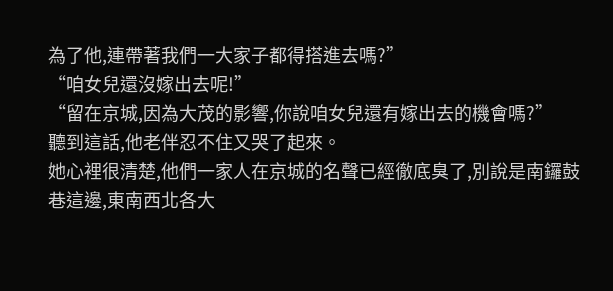為了他,連帶著我們一大家子都得搭進去嗎?”
“咱女兒還沒嫁出去呢!”
“留在京城,因為大茂的影響,你說咱女兒還有嫁出去的機會嗎?”
聽到這話,他老伴忍不住又哭了起來。
她心裡很清楚,他們一家人在京城的名聲已經徹底臭了,別說是南鑼鼓巷這邊,東南西北各大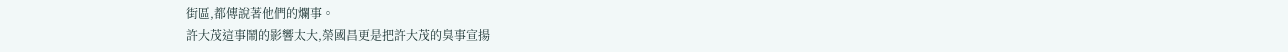街區,都傳說著他們的爛事。
許大茂這事鬧的影響太大,榮國昌更是把許大茂的臭事宣揚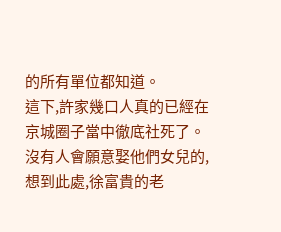的所有單位都知道。
這下,許家幾口人真的已經在京城圈子當中徹底社死了。
沒有人會願意娶他們女兒的,想到此處,徐富貴的老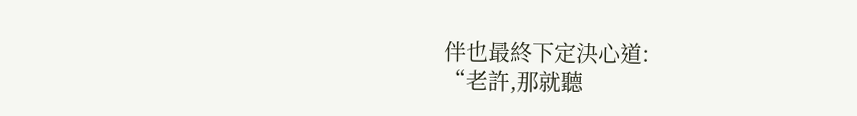伴也最終下定決心道:
“老許,那就聽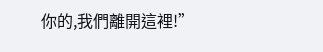你的,我們離開這裡!”